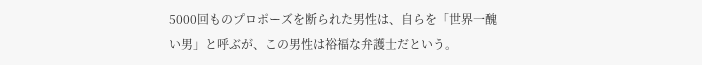5000回ものプロポーズを断られた男性は、自らを「世界一醜い男」と呼ぶが、この男性は裕福な弁護士だという。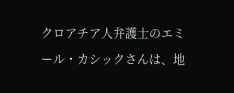クロアチア人弁護士のエミール・カシックさんは、地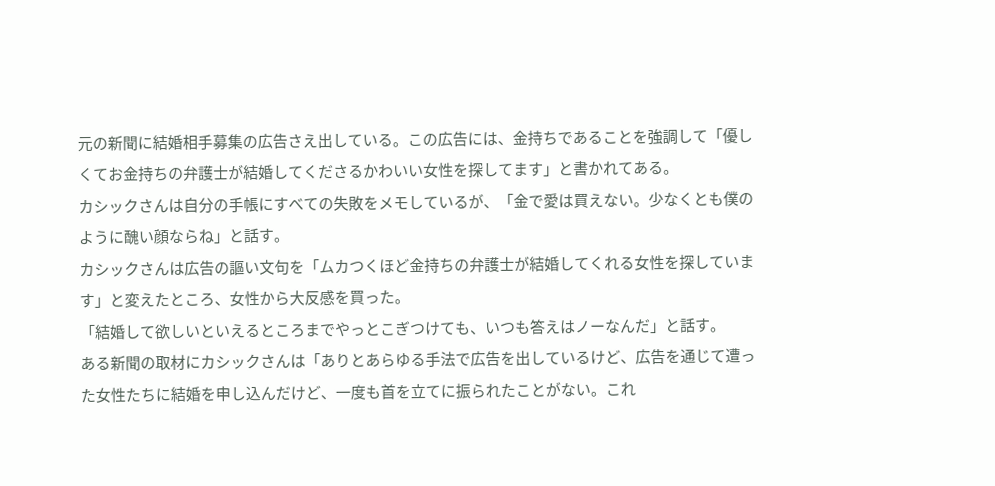元の新聞に結婚相手募集の広告さえ出している。この広告には、金持ちであることを強調して「優しくてお金持ちの弁護士が結婚してくださるかわいい女性を探してます」と書かれてある。
カシックさんは自分の手帳にすべての失敗をメモしているが、「金で愛は買えない。少なくとも僕のように醜い顔ならね」と話す。
カシックさんは広告の謳い文句を「ムカつくほど金持ちの弁護士が結婚してくれる女性を探しています」と変えたところ、女性から大反感を買った。
「結婚して欲しいといえるところまでやっとこぎつけても、いつも答えはノーなんだ」と話す。
ある新聞の取材にカシックさんは「ありとあらゆる手法で広告を出しているけど、広告を通じて遭った女性たちに結婚を申し込んだけど、一度も首を立てに振られたことがない。これ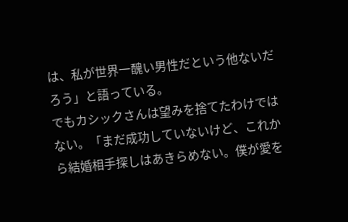は、私が世界一醜い男性だという他ないだろう」と語っている。
でもカシックさんは望みを捨てたわけではない。「まだ成功していないけど、これから結婚相手探しはあきらめない。僕が愛を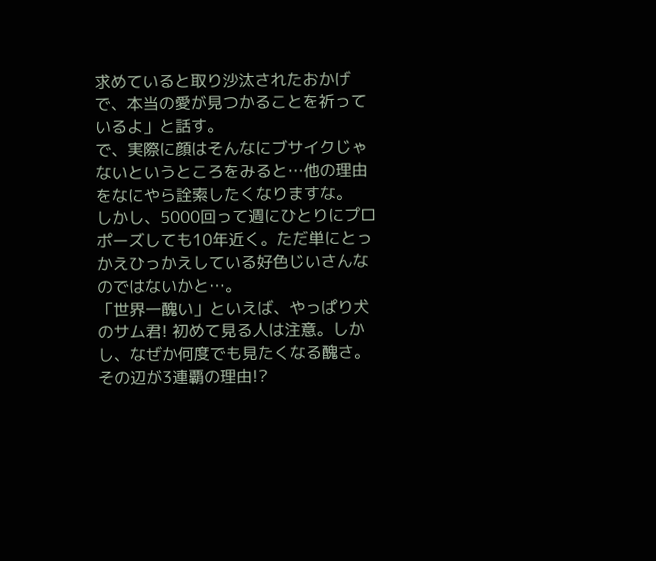求めていると取り沙汰されたおかげで、本当の愛が見つかることを祈っているよ」と話す。
で、実際に顔はそんなにブサイクじゃないというところをみると…他の理由をなにやら詮索したくなりますな。
しかし、5000回って週にひとりにプロポーズしても10年近く。ただ単にとっかえひっかえしている好色じいさんなのではないかと…。
「世界一醜い」といえば、やっぱり犬のサム君! 初めて見る人は注意。しかし、なぜか何度でも見たくなる醜さ。その辺が3連覇の理由!?